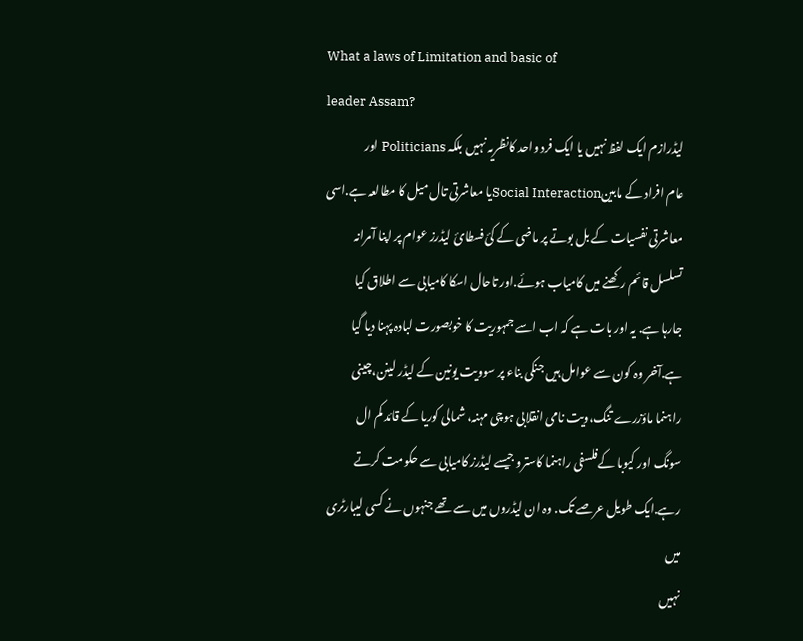What a laws of Limitation and basic of
leader Assam?
لیڈرازم ایک لفظ نہیں یا ایک فرد واحد کانظریہ نہیں بلکہ Politicians اور
عام افراد کے مابینSocial Interactionیا معاشرتی تال میل کا مطالعہ ہے.اسی
معاشرتی نفسیات کے بل بوتے پر ماضی کے کئ فسطائ لیڈرز عوام پر اپنا آمرانہ
تسلسل قائم رکھنے میں کامیاب ہوئے.اور تاحال اسکا کامیابی سے اطلاق کیا
جارہا ہے. یہ اور بات ہے کہ اب اسے جمہوریت کا خوبصورت لبادہ پہنا دیا گیا
ہے.آخر وہ کون سے عوامل ہیں جنکی بناء پر سوویت یونین کے لیڈر لینن،چینی
راہنما ماؤزرے تنگ،ویت نامی انقلابی ہوچی مہنہ، شمالی کوریا کے قائد کم ال
سونگ اور کیوبا کےفلسفی راہنما کاسترو جیسے لیڈرز کامیابی سے حکومت کرتے
رہے.ایک طویل عرصے تک. وہ ان لیڈروں میں سے تھے جنہوں نے کسی لیبارٹری میں
نہیں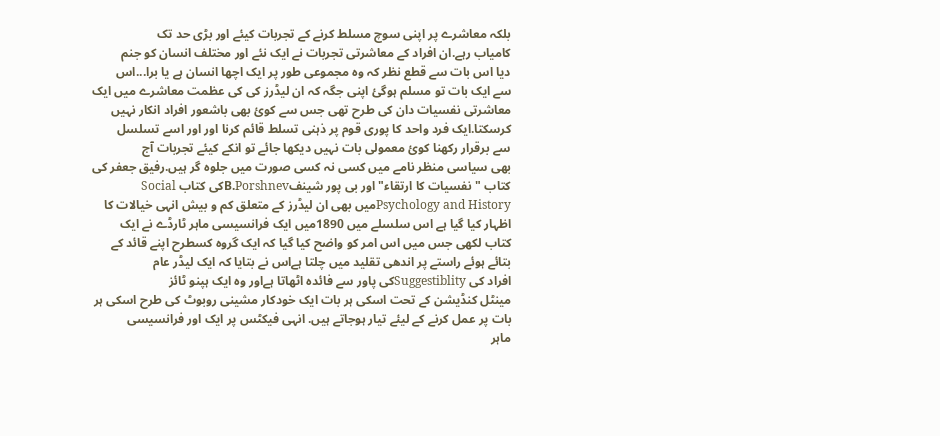بلکہ معاشرے پر اپنی سوچ مسلط کرنے کے تجربات کیئے اور بڑی حد تک
کامیاب رہے.ان افراد کے معاشرتی تجربات نے ایک نئے اور مختلف انسان کو جنم
دیا اس بات سے قطع نظر کہ وہ مجموعی طور پر ایک اچھا انسان ہے یا برا...اس
سے ایک بات تو مسلم ہوگئ اپنی جگہ کہ ان لیڈرز کی کی عظمت معاشرے میں ایک
معاشرتی نفسیات دان کی طرح تھی جس سے کوئ بھی باشعور افراد انکار نہیں
کرسکتا.ایک فرد واحد کا پوری قوم پر ذہنی تسلط قائم کرنا اور اور اسے تسلسل
سے برقرار رکھنا کوئ معمولی بات نہیں دیکھا جائے تو انکے کیئے تجربات آج
بھی سیاسی منظر نامے میں کسی نہ کسی صورت میں جلوہ گر ہیں.رفیق جعفر کی
کتاب "نفسیات کا ارتقاء"اور بی پور شینفB.Porshnevکی کتاب Social
Psychology and Historyمیں بھی ان لیڈرز کے متعلق کم و بیش انہی خیالات کا
اظہار کیا گیا ہے اس سلسلے میں 1890میں ایک فرانسیسی ماہر ٹارڈے نے ایک
کتاب لکھی جس میں اس امر کو واضح کیا گیا کہ ایک گروہ کسطرح اپنے قائد کے
بتائے ہوئے راستے پر اندھی تقلید میں چلتا ہےاس نے بتایا کہ ایک لیڈر عام
افراد کی Suggestiblityکی پاور سے فائدہ اٹھاتا ہےاور وہ ایک ہپنو ٹائز
مینٹل کنڈیشن کے تحت اسکی ہر بات ایک خودکار مشینی روبوٹ کی طرح اسکی ہر
بات پر عمل کرنے کے لیئے تیار ہوجاتے ہیں. انہی فیکٹس پر ایک اور فرانسیسی
ماہر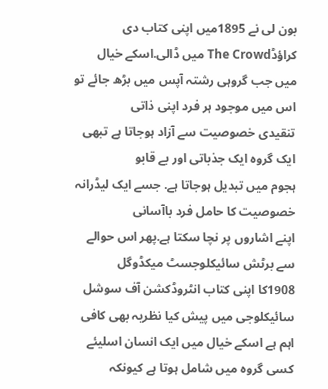بون لی نے 1895میں اپنی کتاب دی کراؤڈThe Crowd میں ڈالی.اسکے خیال
میں جب گروہی رشتہ آپس میں بڑھ جائے تو اس میں موجود ہر فرد اپنی ذاتی
تنقیدی خصوصیت سے آزاد ہوجاتا ہے تبھی ایک گروہ ایک جذباتی اور بے قابو
ہجوم میں تبدیل ہوجاتا ہے. جسے ایک لیڈرانہ خصوصیت کا حامل فرد باآسانی
اپنے اشاروں پر نچا سکتا ہے.پھر اس حوالے سے برٹش سائیکلوجسٹ میکڈوگل
1908کا اپنی کتاب انٹروڈکشن آف سوشل سائیکلوجی میں پیش کیا نظریہ بھی کافی
اہم ہے اسکے خیال میں ایک انسان اسلیئے کسی گروہ میں شامل ہوتا ہے کیونکہ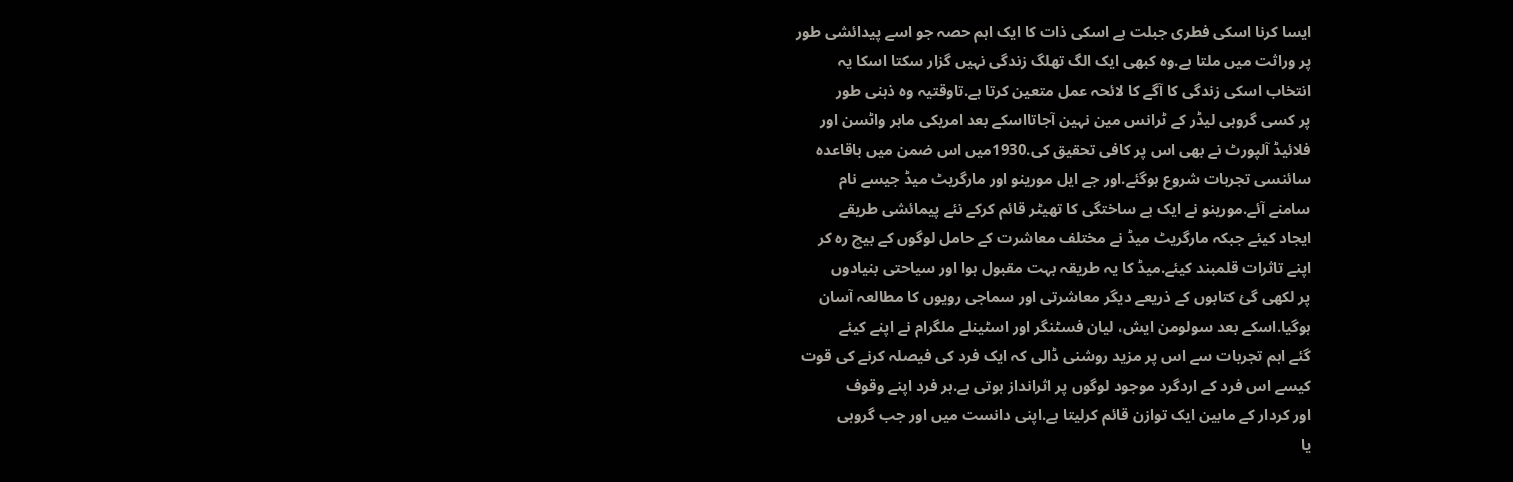ایسا کرنا اسکی فطری جبلت ہے اسکی ذات کا ایک اہم حصہ جو اسے پیدائشی طور
پر وراثت میں ملتا ہے.وہ کبھی ایک الگ تھلگ زندگی نہیں گزار سکتا اسکا یہ
انتخاب اسکی زندگی کا آگے کا لائحہ عمل متعین کرتا ہے.تاوقتیہ وہ ذہنی طور
پر کسی گروہی لیڈر کے ٹرانس مین نہین آجاتااسکے بعد امریکی ماہر واٹسن اور
فلائیڈ آلپورٹ نے بھی اس پر کافی تحقیق کی.1930میں اس ضمن میں باقاعدہ
سائنسی تجربات شروع ہوگئے.اور جے ایل مورینو اور مارگریٹ میڈ جیسے نام
سامنے آئے.مورینو نے ایک بے ساختگی کا تھیٹر قائم کرکے نئے پیمائشی طریقے
ایجاد کیئے جبکہ مارگریٹ میڈ نے مختلف معاشرت کے حامل لوگوں کے بیچ رہ کر
اپنے تاثرات قلمبند کیئے.میڈ کا یہ طریقہ بہت مقبول ہوا اور سیاحتی بنیادوں
پر لکھی گئ کتابوں کے ذریعے دیگر معاشرتی اور سماجی رویوں کا مطالعہ آسان
ہوگیا.اسکے بعد سولومن ایش، لیان فسٹنگر اور اسٹینلے ملگرام نے اپنے کیئے
گئے اہم تجربات سے اس پر مزید روشنی ڈالی کہ ایک فرد کی فیصلہ کرنے کی قوت
کیسے اس فرد کے اردگرد موجود لوگوں پر اثرانداز ہوتی ہے.ہر فرد اپنے وقوف
اور کردار کے مابین ایک توازن قائم کرلیتا ہے.اپنی دانست میں اور جب گروہی
یا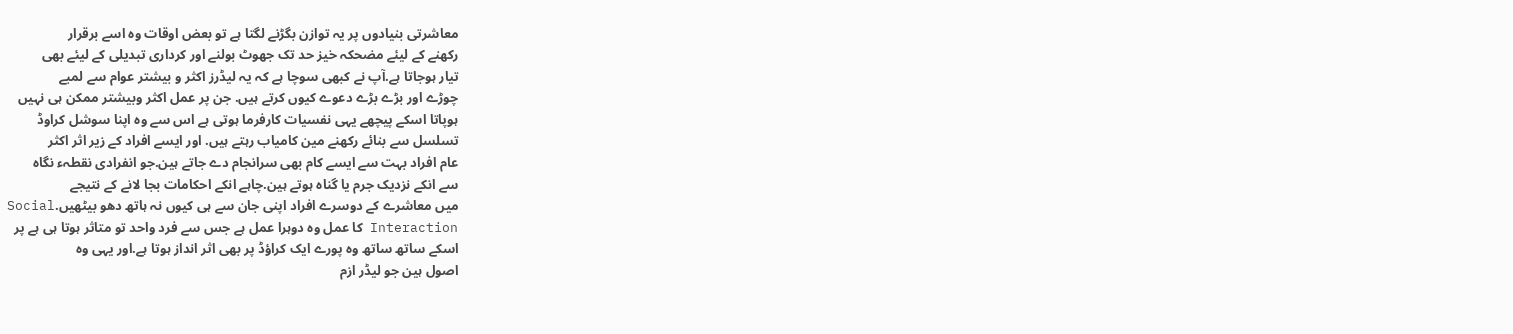معاشرتی بنیادوں پر یہ توازن بگڑنے لگتا ہے تو بعض اوقات وہ اسے برقرار
رکھنے کے لیئے مضحکہ خیز حد تک جھوٹ بولنے اور کرداری تبدیلی کے لیئے بھی
تیار ہوجاتا ہے.آپ نے کبھی سوچا ہے کہ یہ لیڈرز اکثر و بیشتر عوام سے لمبے
چوڑے اور بڑے بڑے دعوے کیوں کرتے ہیں. جن پر عمل اکثر وبیشتر ممکن ہی نہیں
ہوپاتا اسکے پیچھے یہی نفسیات کارفرما ہوتی ہے اس سے وہ اپنا سوشل کراوڈ
تسلسل سے بنائے رکھنے مین کامیاب رہتے ہیں. اور ایسے افراد کے زیر اثر اکثر
عام افراد بہت سے ایسے کام بھی سرانجام دے جاتے ہین.جو انفرادی نقطہء نگاہ
سے انکے نزدیک جرم یا گناہ ہوتے ہین.چاہے انکے احکامات بجا لانے کے نتیجے
میں معاشرے کے دوسرے افراد اپنی جان سے ہی کیوں نہ ہاتھ دھو بیٹھیں.Social
Interaction کا عمل وہ دوہرا عمل ہے جس سے فرد واحد تو متاثر ہوتا ہی ہے پر
اسکے ساتھ ساتھ وہ پورے ایک کراؤڈ پر بھی اثر انداز ہوتا ہے.اور یہی وہ
اصول ہین جو لیڈر ازم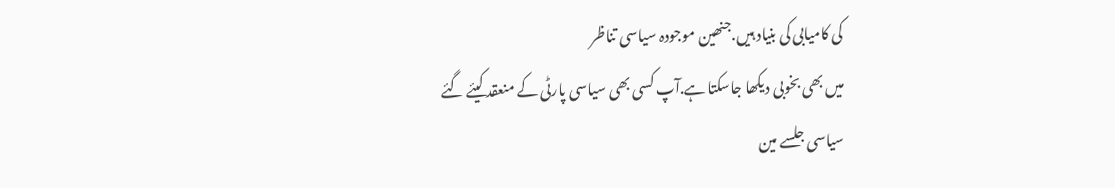کی کامیابی کی بنیاد ہیں.جنھین موجودہ سیاسی تناظر
میں بھی بخوبی دیکھا جاسکتا ہے.آپ کسی بھی سیاسی پارٹی کے منعقد کیئے گئے
سیاسی جلسے مین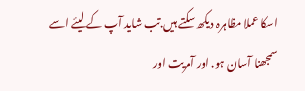اسکا عملا مظاہرہ دیکھ سکتے ہیں.تب شاید آپ کے لیئے اسے
سمجھنا آسان ہو. اور آمریت اور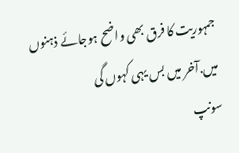جمہوریت کا فرق بھی واضح ہوجائے ذہنوں
میں.آخر میں بس یہی کہوں گی
سونپ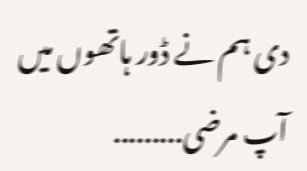دی ہم نے ڈور ہاتھوں میں
آپ مرضی.........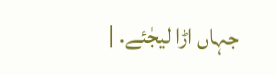جہاں اڑا لیجٰئے. |